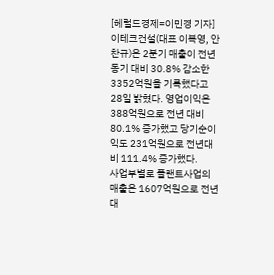[헤럴드경제=이민경 기자] 이테크건설(대표 이복영, 안찬규)은 2분기 매출이 전년 동기 대비 30.8% 감소한 3352억원을 기록했다고 28일 밝혔다. 영업이익은 388억원으로 전년 대비 80.1% 증가했고 당기순이익도 231억원으로 전년대비 111.4% 증가했다.
사업부별로 플랜트사업의 매출은 1607억원으로 전년 대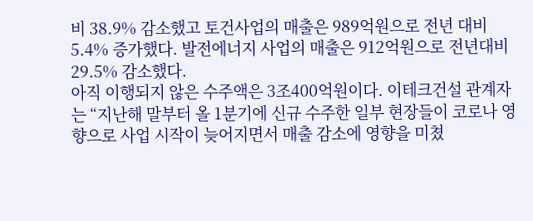비 38.9% 감소했고 토건사업의 매출은 989억원으로 전년 대비 5.4% 증가했다. 발전에너지 사업의 매출은 912억원으로 전년대비 29.5% 감소했다.
아직 이행되지 않은 수주액은 3조400억원이다. 이테크건설 관계자는 “지난해 말부터 올 1분기에 신규 수주한 일부 현장들이 코로나 영향으로 사업 시작이 늦어지면서 매출 감소에 영향을 미쳤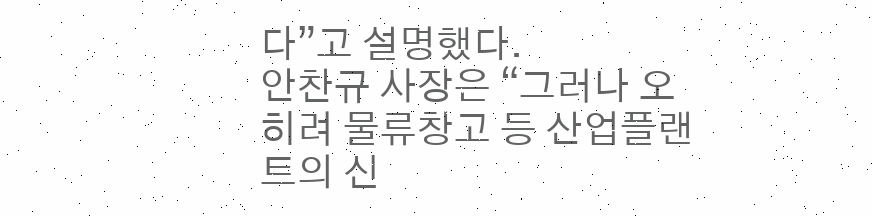다”고 설명했다.
안찬규 사장은 “그러나 오히려 물류창고 등 산업플랜트의 신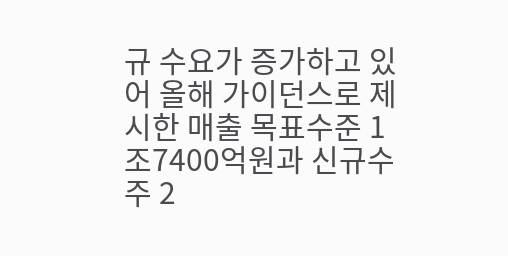규 수요가 증가하고 있어 올해 가이던스로 제시한 매출 목표수준 1조7400억원과 신규수주 2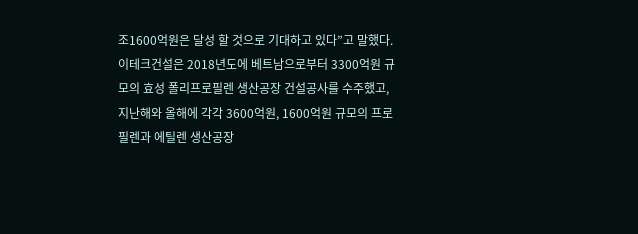조1600억원은 달성 할 것으로 기대하고 있다”고 말했다.
이테크건설은 2018년도에 베트남으로부터 3300억원 규모의 효성 폴리프로필렌 생산공장 건설공사를 수주했고, 지난해와 올해에 각각 3600억원, 1600억원 규모의 프로필렌과 에틸렌 생산공장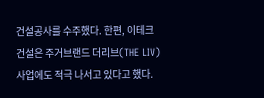건설공사를 수주했다. 한편, 이테크건설은 주거브랜드 더리브(THE LIV) 사업에도 적극 나서고 있다고 했다.